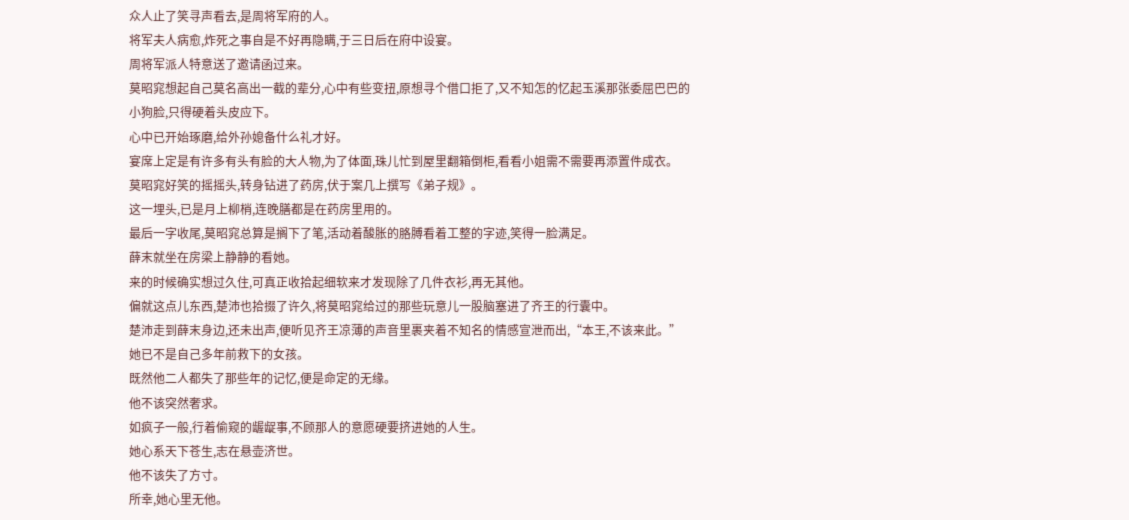众人止了笑寻声看去,是周将军府的人。
将军夫人病愈,炸死之事自是不好再隐瞒,于三日后在府中设宴。
周将军派人特意送了邀请函过来。
莫昭窕想起自己莫名高出一截的辈分,心中有些变扭,原想寻个借口拒了,又不知怎的忆起玉溪那张委屈巴巴的小狗脸,只得硬着头皮应下。
心中已开始琢磨,给外孙媳备什么礼才好。
宴席上定是有许多有头有脸的大人物,为了体面,珠儿忙到屋里翻箱倒柜,看看小姐需不需要再添置件成衣。
莫昭窕好笑的摇摇头,转身钻进了药房,伏于案几上撰写《弟子规》。
这一埋头,已是月上柳梢,连晚膳都是在药房里用的。
最后一字收尾,莫昭窕总算是搁下了笔,活动着酸胀的胳膊看着工整的字迹,笑得一脸满足。
薛末就坐在房梁上静静的看她。
来的时候确实想过久住,可真正收拾起细软来才发现除了几件衣衫,再无其他。
偏就这点儿东西,楚沛也拾掇了许久,将莫昭窕给过的那些玩意儿一股脑塞进了齐王的行囊中。
楚沛走到薛末身边,还未出声,便听见齐王凉薄的声音里裹夹着不知名的情感宣泄而出,“本王,不该来此。”
她已不是自己多年前救下的女孩。
既然他二人都失了那些年的记忆,便是命定的无缘。
他不该突然奢求。
如疯子一般,行着偷窥的龌龊事,不顾那人的意愿硬要挤进她的人生。
她心系天下苍生,志在悬壶济世。
他不该失了方寸。
所幸,她心里无他。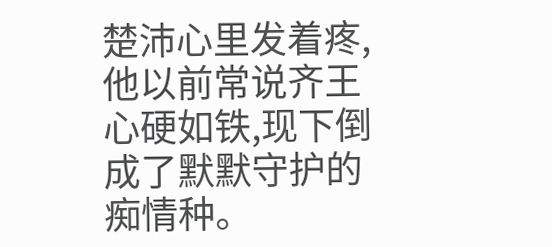楚沛心里发着疼,他以前常说齐王心硬如铁,现下倒成了默默守护的痴情种。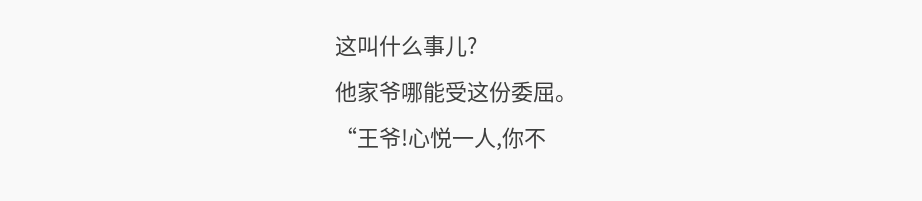这叫什么事儿?
他家爷哪能受这份委屈。
“王爷!心悦一人,你不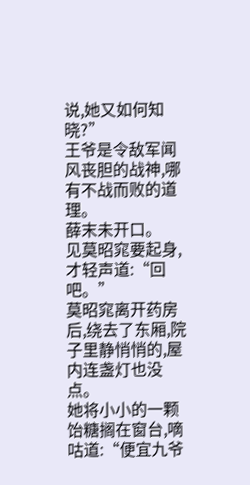说,她又如何知晓?”
王爷是令敌军闻风丧胆的战神,哪有不战而败的道理。
薛末未开口。
见莫昭窕要起身,才轻声道:“回吧。”
莫昭窕离开药房后,绕去了东厢,院子里静悄悄的,屋内连盏灯也没点。
她将小小的一颗饴糖搁在窗台,嘀咕道:“便宜九爷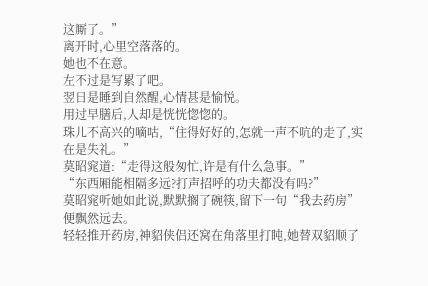这厮了。”
离开时,心里空落落的。
她也不在意。
左不过是写累了吧。
翌日是睡到自然醒,心情甚是愉悦。
用过早膳后,人却是恍恍惚惚的。
珠儿不高兴的嘀咕,“住得好好的,怎就一声不吭的走了,实在是失礼。”
莫昭窕道:“走得这般匆忙,许是有什么急事。”
“东西厢能相隔多远?打声招呼的功夫都没有吗?”
莫昭窕听她如此说,默默搁了碗筷,留下一句“我去药房”便飘然远去。
轻轻推开药房,神貂侠侣还窝在角落里打盹,她替双貂顺了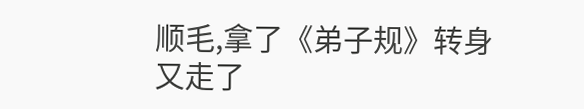顺毛,拿了《弟子规》转身又走了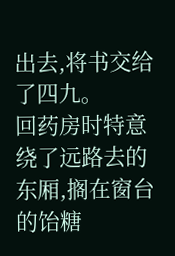出去,将书交给了四九。
回药房时特意绕了远路去的东厢,搁在窗台的饴糖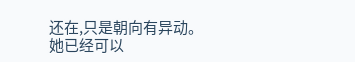还在,只是朝向有异动。
她已经可以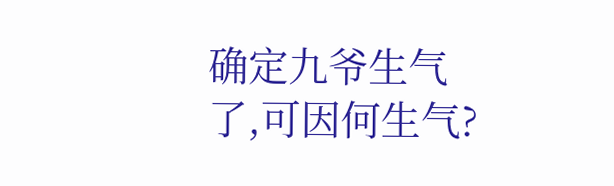确定九爷生气了,可因何生气?